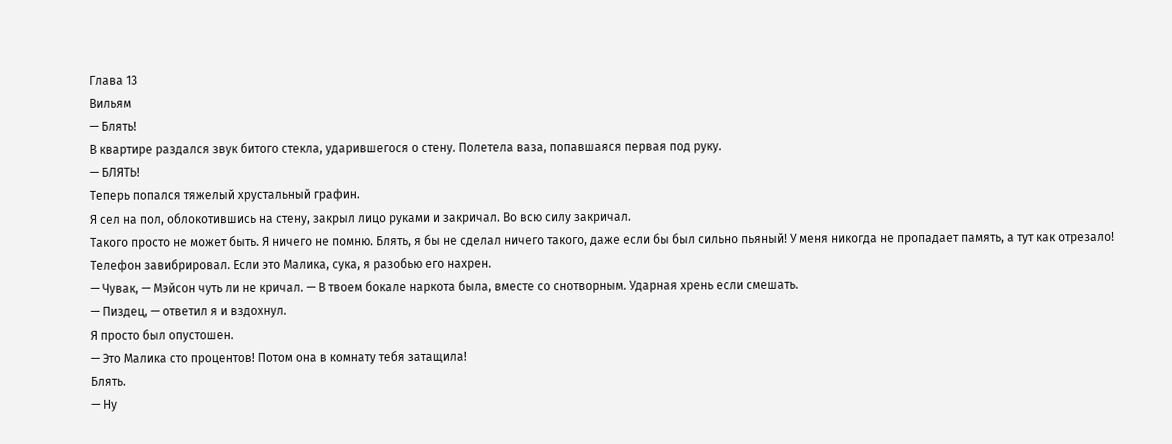Глава 13
Вильям
— Блять!
В квартире раздался звук битого стекла, ударившегося о стену. Полетела ваза, попавшаяся первая под руку.
— БЛЯТЬ!
Теперь попался тяжелый хрустальный графин.
Я сел на пол, облокотившись на стену, закрыл лицо руками и закричал. Во всю силу закричал.
Такого просто не может быть. Я ничего не помню. Блять, я бы не сделал ничего такого, даже если бы был сильно пьяный! У меня никогда не пропадает память, а тут как отрезало!
Телефон завибрировал. Если это Малика, сука, я разобью его нахрен.
— Чувак, — Мэйсон чуть ли не кричал. — В твоем бокале наркота была, вместе со снотворным. Ударная хрень если смешать.
— Пиздец, — ответил я и вздохнул.
Я просто был опустошен.
— Это Малика сто процентов! Потом она в комнату тебя затащила!
Блять.
— Ну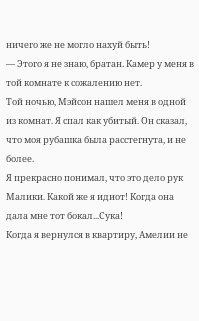ничего же не могло нахуй быть!
— Этого я не знаю, братан. Камер у меня в той комнате к сожалению нет.
Той ночью, Мэйсон нашел меня в одной из комнат. Я спал как убитый. Он сказал, что моя рубашка была расстегнута, и не более.
Я прекрасно понимал, что это дело рук Малики. Какой же я идиот! Когда она дала мне тот бокал...Сука!
Когда я вернулся в квартиру, Амелии не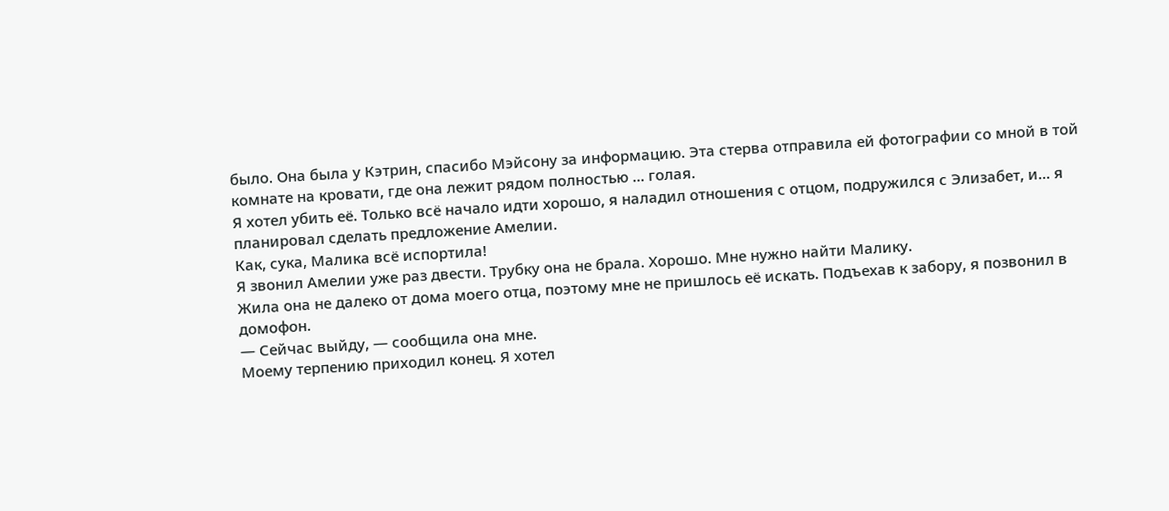было. Она была у Кэтрин, спасибо Мэйсону за информацию. Эта стерва отправила ей фотографии со мной в той комнате на кровати, где она лежит рядом полностью ... голая.
Я хотел убить её. Только всё начало идти хорошо, я наладил отношения с отцом, подружился с Элизабет, и... я планировал сделать предложение Амелии.
Как, сука, Малика всё испортила!
Я звонил Амелии уже раз двести. Трубку она не брала. Хорошо. Мне нужно найти Малику.
Жила она не далеко от дома моего отца, поэтому мне не пришлось её искать. Подъехав к забору, я позвонил в домофон.
— Сейчас выйду, — сообщила она мне.
Моему терпению приходил конец. Я хотел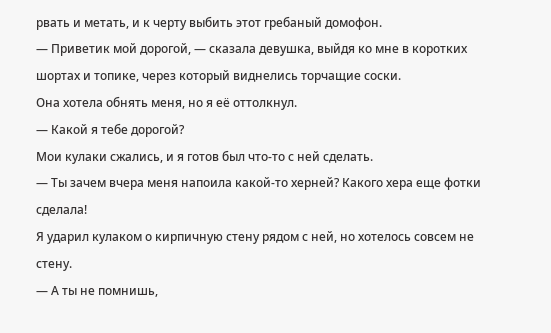рвать и метать, и к черту выбить этот гребаный домофон.
— Приветик мой дорогой, — сказала девушка, выйдя ко мне в коротких шортах и топике, через который виднелись торчащие соски.
Она хотела обнять меня, но я её оттолкнул.
— Какой я тебе дорогой?
Мои кулаки сжались, и я готов был что-то с ней сделать.
— Ты зачем вчера меня напоила какой-то херней? Какого хера еще фотки сделала!
Я ударил кулаком о кирпичную стену рядом с ней, но хотелось совсем не стену.
— А ты не помнишь,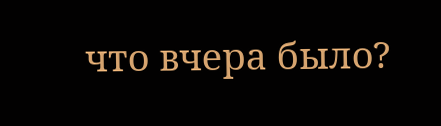что вчера было?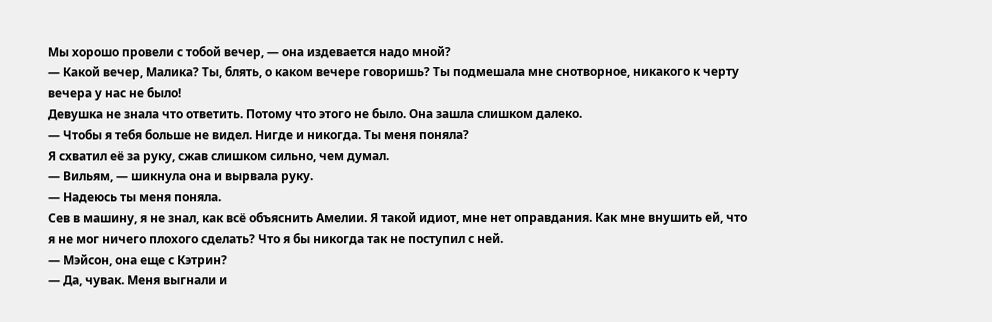Мы хорошо провели с тобой вечер, — она издевается надо мной?
— Какой вечер, Малика? Ты, блять, о каком вечере говоришь? Ты подмешала мне снотворное, никакого к черту вечера у нас не было!
Девушка не знала что ответить. Потому что этого не было. Она зашла слишком далеко.
— Чтобы я тебя больше не видел. Нигде и никогда. Ты меня поняла?
Я схватил её за руку, сжав слишком сильно, чем думал.
— Вильям, — шикнула она и вырвала руку.
— Надеюсь ты меня поняла.
Сев в машину, я не знал, как всё объяснить Амелии. Я такой идиот, мне нет оправдания. Как мне внушить ей, что я не мог ничего плохого сделать? Что я бы никогда так не поступил с ней.
— Мэйсон, она еще с Кэтрин?
— Да, чувак. Меня выгнали и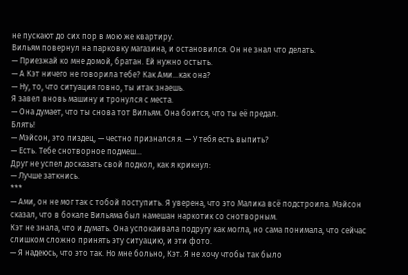не пускают до сих пор в мою же квартиру.
Вильям повернул на парковку магазина, и остановился. Он не знал что делать.
— Приезжай ко мне домой, братан. Ей нужно остыть.
— А Кэт ничего не говорила тебе? Как Ами...как она?
— Ну, то, что ситуация говно, ты итак знаешь.
Я завел вновь машину и тронулся с места.
— Она думает, что ты снова тот Вильям. Она боится, что ты её предал.
Блять!
— Мэйсон, это пиздец, — честно признался я. — У тебя есть выпить?
— Есть. Тебе снотворное подмеш...
Друг не успел досказать свой подкол, как я крикнул:
— Лучше заткнись.
***
— Ами, он не мог так с тобой поступить. Я уверена, что это Малика всё подстроила. Мэйсон сказал, что в бокале Вильяма был намешан наркотик со снотворным.
Кэт не знала, что и думать. Она успокаивала подругу как могла, но сама понимала, что сейчас слишком сложно принять эту ситуацию, и эти фото.
— Я надеюсь, что это так. Но мне больно, Кэт. Я не хочу чтобы так было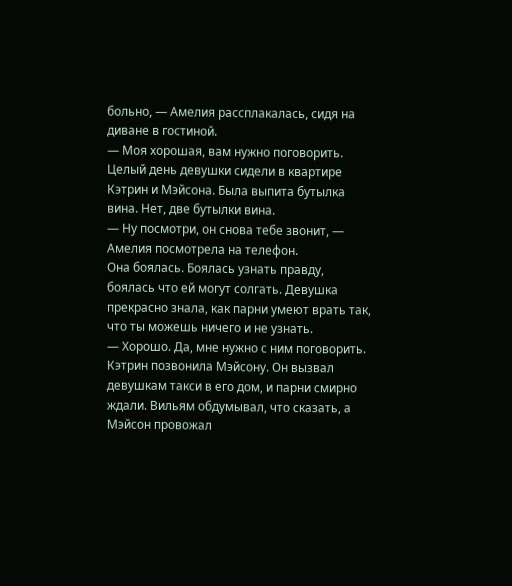больно, — Амелия рассплакалась, сидя на диване в гостиной.
— Моя хорошая, вам нужно поговорить.
Целый день девушки сидели в квартире Кэтрин и Мэйсона. Была выпита бутылка вина. Нет, две бутылки вина.
— Ну посмотри, он снова тебе звонит, — Амелия посмотрела на телефон.
Она боялась. Боялась узнать правду, боялась что ей могут солгать. Девушка прекрасно знала, как парни умеют врать так, что ты можешь ничего и не узнать.
— Хорошо. Да, мне нужно с ним поговорить.
Кэтрин позвонила Мэйсону. Он вызвал девушкам такси в его дом, и парни смирно ждали. Вильям обдумывал, что сказать, а Мэйсон провожал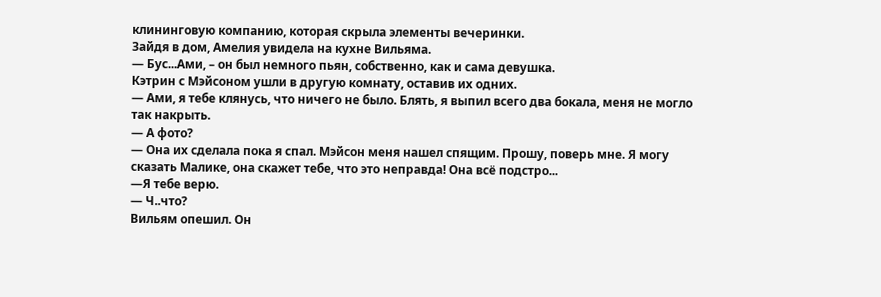клининговую компанию, которая скрыла элементы вечеринки.
Зайдя в дом, Амелия увидела на кухне Вильяма.
— Бус...Ами, – он был немного пьян, собственно, как и сама девушка.
Кэтрин с Мэйсоном ушли в другую комнату, оставив их одних.
— Ами, я тебе клянусь, что ничего не было. Блять, я выпил всего два бокала, меня не могло так накрыть.
— А фото?
— Она их сделала пока я спал. Мэйсон меня нашел спящим. Прошу, поверь мне. Я могу сказать Малике, она скажет тебе, что это неправда! Она всё подстро...
—Я тебе верю.
— Ч..что?
Вильям опешил. Он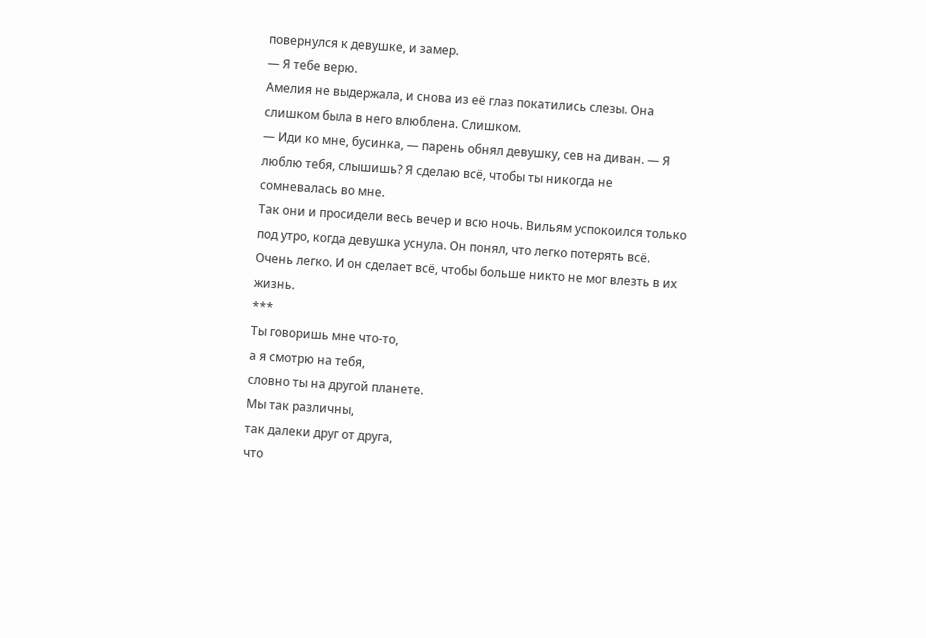повернулся к девушке, и замер.
— Я тебе верю.
Амелия не выдержала, и снова из её глаз покатились слезы. Она слишком была в него влюблена. Слишком.
— Иди ко мне, бусинка, — парень обнял девушку, сев на диван. — Я люблю тебя, слышишь? Я сделаю всё, чтобы ты никогда не сомневалась во мне.
Так они и просидели весь вечер и всю ночь. Вильям успокоился только под утро, когда девушка уснула. Он понял, что легко потерять всё. Очень легко. И он сделает всё, чтобы больше никто не мог влезть в их жизнь.
***
Ты говоришь мне что-то,
а я смотрю на тебя,
словно ты на другой планете.
Мы так различны,
так далеки друг от друга,
что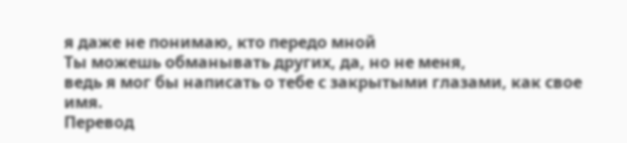я даже не понимаю, кто передо мной
Ты можешь обманывать других, да, но не меня,
ведь я мог бы написать о тебе с закрытыми глазами, как свое имя.
Перевод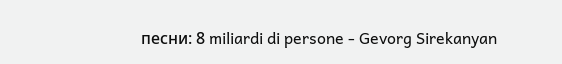песни: 8 miliardi di persone - Gevorg Sirekanyan